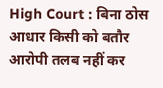High Court : बिना ठोस आधार किसी को बतौर आरोपी तलब नहीं कर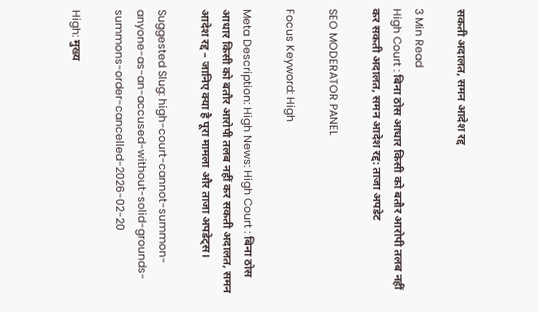सकती अदालत, समन आदेश रद्द

3 Min Read
High Court : बिना ठोस आधार किसी को बतौर आरोपी तलब नहीं कर सकती अदालत, समन आदेश रद्द: ताजा अपडेट

SEO MODERATOR PANEL

Focus Keyword: High

Meta Description: High News: High Court : बिना ठोस आधार किसी को बतौर आरोपी तलब नहीं कर सकती अदालत, समन आदेश रद्द – जानिए क्या है पूरा मामला और ताजा अपडेट्स।

Suggested Slug: high-court-cannot-summon-anyone-as-an-accused-without-solid-grounds-summons-order-cancelled-2026-02-20

High: मुख्य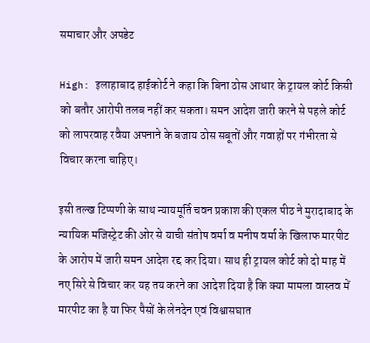समाचार और अपडेट

High: इलाहाबाद हाईकोर्ट ने कहा कि बिना ठोस आधार के ट्रायल कोर्ट किसी को बतौर आरोपी तलब नहीं कर सकता। समन आदेश जारी करने से पहले कोर्ट को लापरवाह रवैया अपनाने के बजाय ठोस सबूतों और गवाहों पर गंभीरता से विचार करना चाहिए।

इसी तल्ख टिप्पणी के साथ न्यायमूर्ति चवन प्रकाश की एकल पीठ ने मुरादाबाद के न्यायिक मजिस्ट्रेट की ओर से याची संतोष वर्मा व मनीष वर्मा के खिलाफ मारपीट के आरोप में जारी समन आदेश रद्द कर दिया। साथ ही ट्रायल कोर्ट को दो माह में नए सिरे से विचार कर यह तय करने का आदेश दिया है कि क्या मामला वास्तव में मारपीट का है या फिर पैसों के लेनदेन एवं विश्वासघात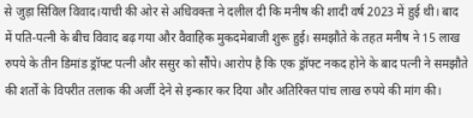से जुड़ा सिविल विवाद।याची की ओर से अधिवक्ता ने दलील दी कि मनीष की शादी वर्ष 2023 में हुई थी। बाद में पति-पत्नी के बीच विवाद बढ़ गया और वैवाहिक मुकदमेबाजी शुरू हुई। समझौते के तहत मनीष ने 15 लाख रुपये के तीन डिमांड ड्रॉफ्ट पत्नी और ससुर को सौंपे। आरोप है कि एक ड्रॉफ्ट नकद होने के बाद पत्नी ने समझौते की शर्तों के विपरीत तलाक की अर्जी देने से इन्कार कर दिया और अतिरिक्त पांच लाख रुपये की मांग की।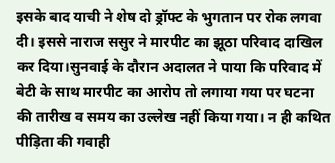इसके बाद याची ने शेष दो ड्रॉफ्ट के भुगतान पर रोक लगवा दी। इससे नाराज ससुर ने मारपीट का झूठा परिवाद दाखिल कर दिया।सुनवाई के दौरान अदालत ने पाया कि परिवाद में बेटी के साथ मारपीट का आरोप तो लगाया गया पर घटना की तारीख व समय का उल्लेख नहीं किया गया। न ही कथित पीड़िता की गवाही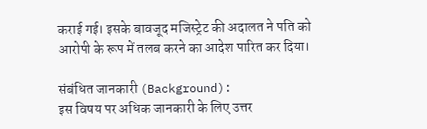कराई गई। इसके बावजूद मजिस्ट्रेट की अदालत ने पति को आरोपी के रूप में तलब करने का आदेश पारित कर दिया।

संबंधित जानकारी (Background):
इस विषय पर अधिक जानकारी के लिए उत्तर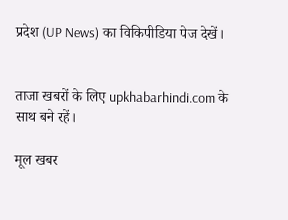प्रदेश (UP News) का विकिपीडिया पेज देखें।


ताजा खबरों के लिए upkhabarhindi.com के साथ बने रहें।

मूल खबर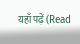यहाँ पढ़ें (Read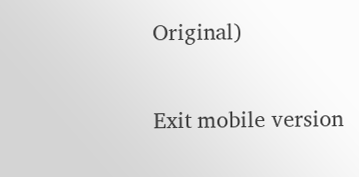Original)

Exit mobile version